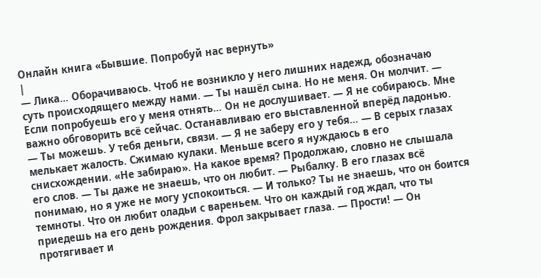Онлайн книга «Бывшие. Попробуй нас вернуть»
|
— Лика… Оборачиваюсь. Чтоб не возникло у него лишних надежд, обозначаю суть происходящего между нами. — Ты нашёл сына. Но не меня. Он молчит. — Если попробуешь его у меня отнять… Он не дослушивает. — Я не собираюсь. Мне важно обговорить всё сейчас. Останавливаю его выставленной вперёд ладонью. — Ты можешь. У тебя деньги, связи. — Я не заберу его у тебя… — В серых глазах мелькает жалость. Сжимаю кулаки. Меньше всего я нуждаюсь в его снисхождении. «Не забираю». На какое время? Продолжаю, словно не слышала его слов. — Ты даже не знаешь, что он любит. — Рыбалку. В его глазах всё понимаю, но я уже не могу успокоиться. — И только? Ты не знаешь, что он боится темноты. Что он любит оладьи с вареньем. Что он каждый год ждал, что ты приедешь на его день рождения. Фрол закрывает глаза. — Прости! — Он протягивает и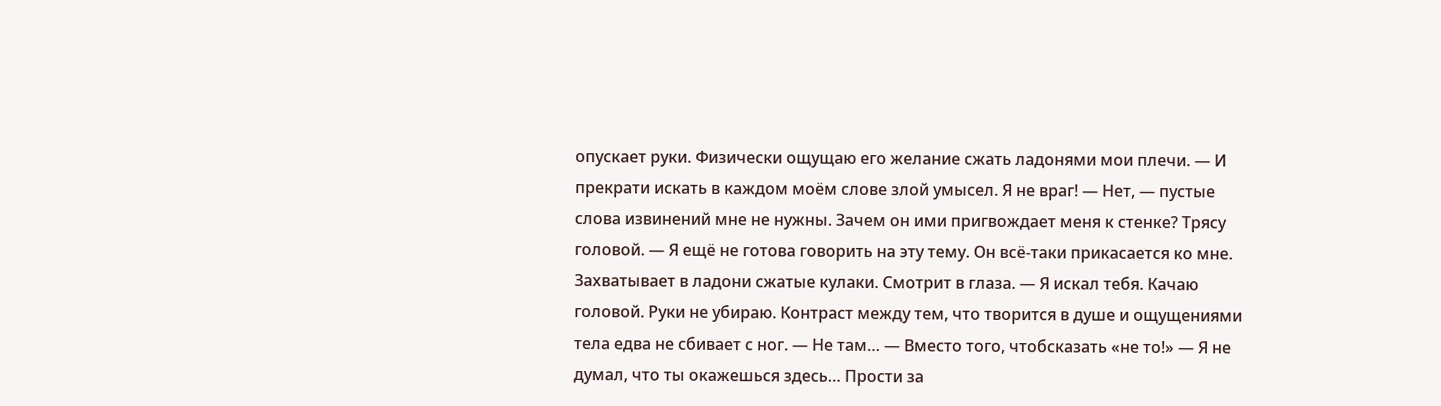опускает руки. Физически ощущаю его желание сжать ладонями мои плечи. — И прекрати искать в каждом моём слове злой умысел. Я не враг! — Нет, — пустые слова извинений мне не нужны. Зачем он ими пригвождает меня к стенке? Трясу головой. — Я ещё не готова говорить на эту тему. Он всё-таки прикасается ко мне. Захватывает в ладони сжатые кулаки. Смотрит в глаза. — Я искал тебя. Качаю головой. Руки не убираю. Контраст между тем, что творится в душе и ощущениями тела едва не сбивает с ног. — Не там… — Вместо того, чтобсказать «не то!» — Я не думал, что ты окажешься здесь… Прости за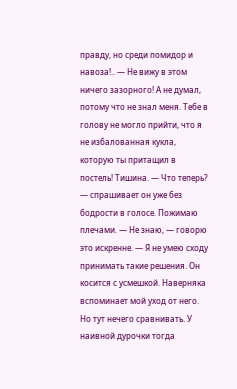правду, но среди помидор и навоза!.. — Не вижу в этом ничего зазорного! А не думал, потому что не знал меня. Тебе в голову не могло прийти, что я не избалованная кукла, которую ты притащил в постель! Тишина. — Что теперь? — спрашивает он уже без бодрости в голосе. Пожимаю плечами. — Не знаю, — говорю это искренне. — Я не умею сходу принимать такие решения. Он косится с усмешкой. Наверняка вспоминает мой уход от него. Но тут нечего сравнивать. У наивной дурочки тогда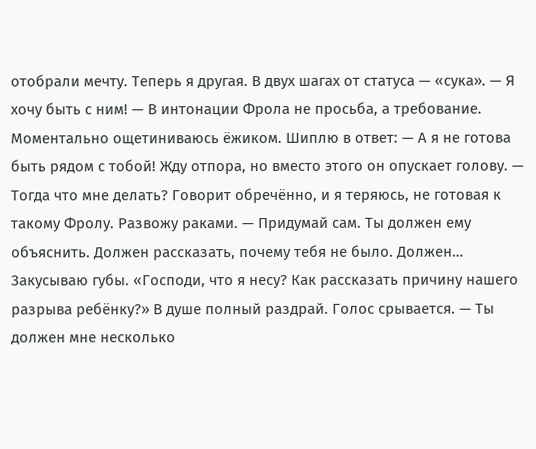отобрали мечту. Теперь я другая. В двух шагах от статуса — «сука». — Я хочу быть с ним! — В интонации Фрола не просьба, а требование. Моментально ощетиниваюсь ёжиком. Шиплю в ответ: — А я не готова быть рядом с тобой! Жду отпора, но вместо этого он опускает голову. — Тогда что мне делать? Говорит обречённо, и я теряюсь, не готовая к такому Фролу. Развожу раками. — Придумай сам. Ты должен ему объяснить. Должен рассказать, почему тебя не было. Должен… Закусываю губы. «Господи, что я несу? Как рассказать причину нашего разрыва ребёнку?» В душе полный раздрай. Голос срывается. — Ты должен мне несколько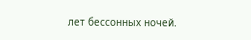лет бессонных ночей.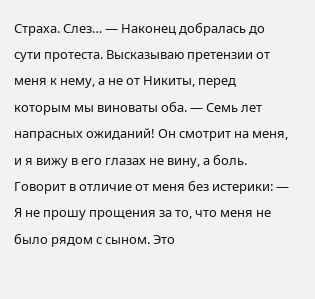Страха. Слез… — Наконец добралась до сути протеста. Высказываю претензии от меня к нему, а не от Никиты, перед которым мы виноваты оба. — Семь лет напрасных ожиданий! Он смотрит на меня, и я вижу в его глазах не вину, а боль. Говорит в отличие от меня без истерики: — Я не прошу прощения за то, что меня не было рядом с сыном. Это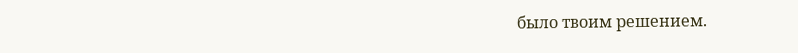было твоим решением.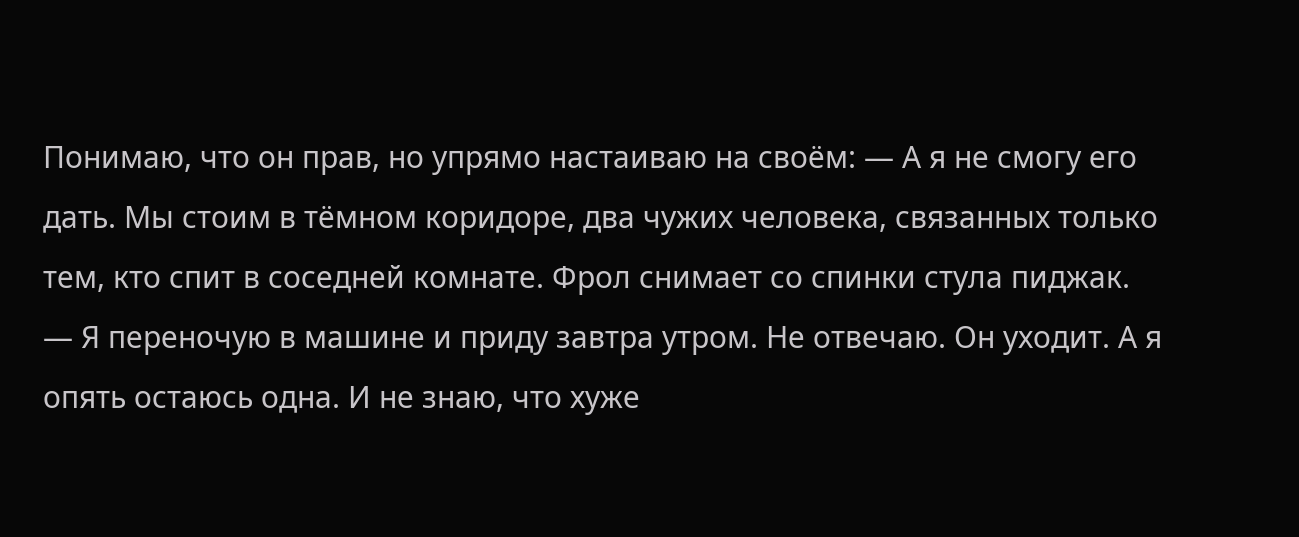Понимаю, что он прав, но упрямо настаиваю на своём: — А я не смогу его дать. Мы стоим в тёмном коридоре, два чужих человека, связанных только тем, кто спит в соседней комнате. Фрол снимает со спинки стула пиджак. — Я переночую в машине и приду завтра утром. Не отвечаю. Он уходит. А я опять остаюсь одна. И не знаю, что хуже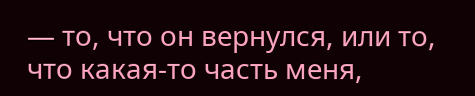— то, что он вернулся, или то, что какая-то часть меня,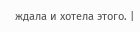ждала и хотела этого. |